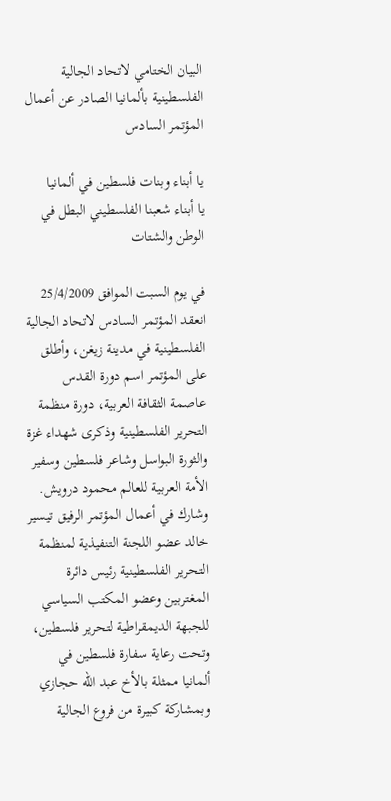البيان الختامي لاتحاد الجالية الفلسطينية بألمانيا الصادر عن أعمال المؤتمر السادس

يا أبناء وبنات فلسطين في ألمانيا
يا أبناء شعبنا الفلسطيني البطل في الوطن والشتات

في يوم السبت الموافق 25/4/2009 انعقد المؤتمر السادس لاتحاد الجالية الفلسطينية في مدينة زيغن، وأطلق على المؤتمر اسم دورة القدس عاصمة الثقافة العربية، دورة منظمة التحرير الفلسطينية وذكرى شهداء غزة والثورة البواسل وشاعر فلسطين وسفير الأمة العربية للعالم محمود درويش.
وشارك في أعمال المؤتمر الرفيق تيسير خالد عضو اللجنة التنفيذية لمنظمة التحرير الفلسطينية رئيس دائرة المغتربين وعضو المكتب السياسي للجبهة الديمقراطية لتحرير فلسطين، وتحت رعاية سفارة فلسطين في ألمانيا ممثلة بالأخ عبد الله حجازي وبمشاركة كبيرة من فروع الجالية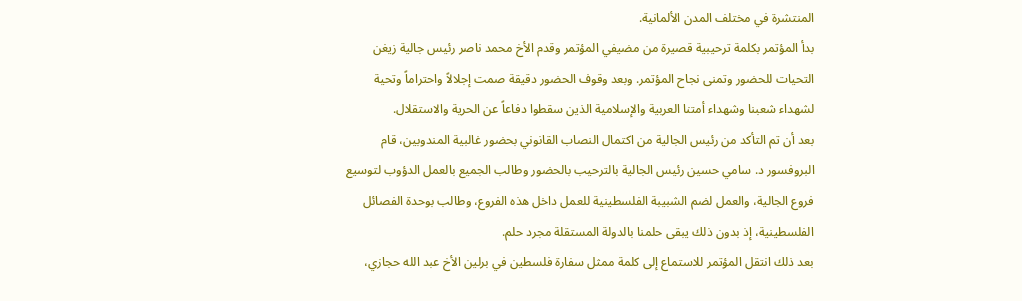المنتشرة في مختلف المدن الألمانية.
بدأ المؤتمر بكلمة ترحيبية قصيرة من مضيفي المؤتمر وقدم الأخ محمد ناصر رئيس جالية زيغن التحيات للحضور وتمنى نجاح المؤتمر. وبعد وقوف الحضور دقيقة صمت إجلالاً واحتراماً وتحية لشهداء شعبنا وشهداء أمتنا العربية والإسلامية الذين سقطوا دفاعاً عن الحرية والاستقلال.
بعد أن تم التأكد من رئيس الجالية من اكتمال النصاب القانوني بحضور غالبية المندوبين، قام البروفسور د. سامي حسين رئيس الجالية بالترحيب بالحضور وطالب الجميع بالعمل الدؤوب لتوسيع فروع الجالية، والعمل لضم الشبيبة الفلسطينية للعمل داخل هذه الفروع، وطالب بوحدة الفصائل الفلسطينية، إذ بدون ذلك يبقى حلمنا بالدولة المستقلة مجرد حلم.
بعد ذلك انتقل المؤتمر للاستماع إلى كلمة ممثل سفارة فلسطين في برلين الأخ عبد الله حجازي،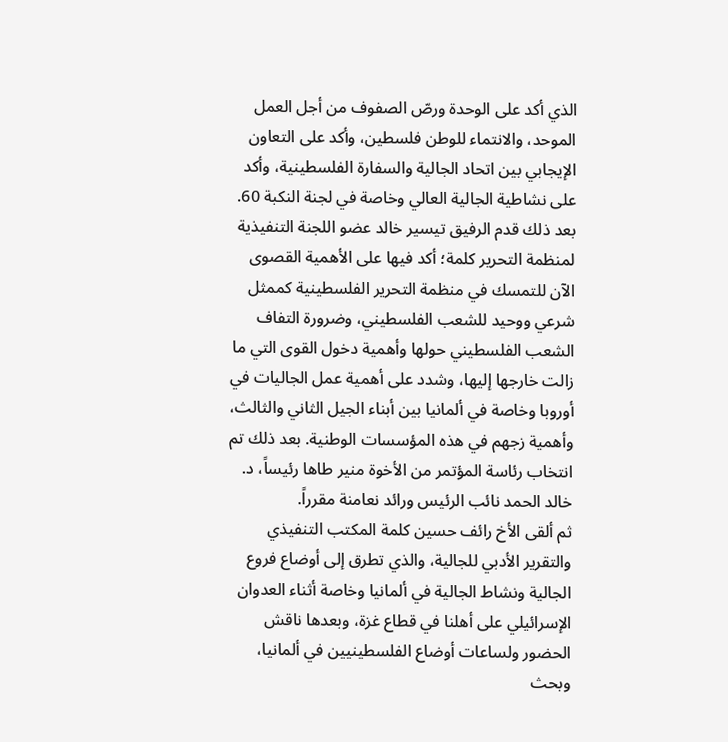الذي أكد على الوحدة ورصّ الصفوف من أجل العمل الموحد، والانتماء للوطن فلسطين، وأكد على التعاون الإيجابي بين اتحاد الجالية والسفارة الفلسطينية، وأكد على نشاطية الجالية العالي وخاصة في لجنة النكبة 60.
بعد ذلك قدم الرفيق تيسير خالد عضو اللجنة التنفيذية لمنظمة التحرير كلمة؛ أكد فيها على الأهمية القصوى الآن للتمسك في منظمة التحرير الفلسطينية كممثل شرعي ووحيد للشعب الفلسطيني، وضرورة التفاف الشعب الفلسطيني حولها وأهمية دخول القوى التي ما زالت خارجها إليها، وشدد على أهمية عمل الجاليات في أوروبا وخاصة في ألمانيا بين أبناء الجيل الثاني والثالث، وأهمية زجهم في هذه المؤسسات الوطنية. بعد ذلك تم انتخاب رئاسة المؤتمر من الأخوة منير طاها رئيساً، د. خالد الحمد نائب الرئيس ورائد نعامنة مقرراً.
ثم ألقى الأخ رائف حسين كلمة المكتب التنفيذي والتقرير الأدبي للجالية، والذي تطرق إلى أوضاع فروع الجالية ونشاط الجالية في ألمانيا وخاصة أثناء العدوان الإسرائيلي على أهلنا في قطاع غزة، وبعدها ناقش الحضور ولساعات أوضاع الفلسطينيين في ألمانيا، وبحث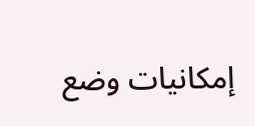إمكانيات وضع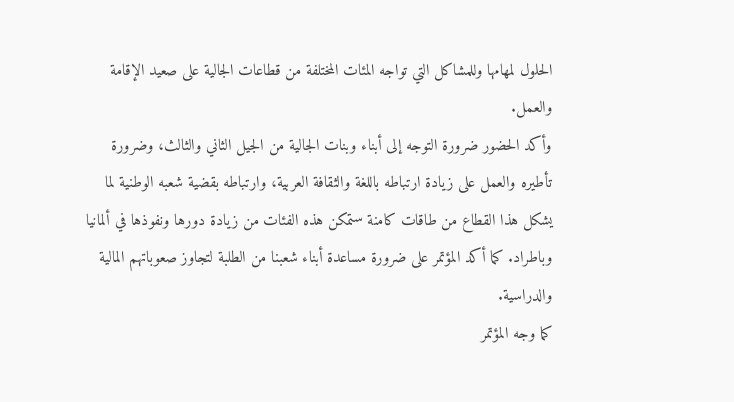الحلول لمهامها وللمشاكل التي تواجه المئات المختلفة من قطاعات الجالية على صعيد الإقامة والعمل.
وأكد الحضور ضرورة التوجه إلى أبناء وبنات الجالية من الجيل الثاني والثالث، وضرورة تأطيره والعمل على زيادة ارتباطه باللغة والثقافة العربية، وارتباطه بقضية شعبه الوطنية لما يشكل هذا القطاع من طاقات كامنة ستمكن هذه الفئات من زيادة دورها ونفوذها في ألمانيا وباطراد. كما أكد المؤتمر على ضرورة مساعدة أبناء شعبنا من الطلبة لتجاوز صعوباتهم المالية والدراسية.
كما وجه المؤتمر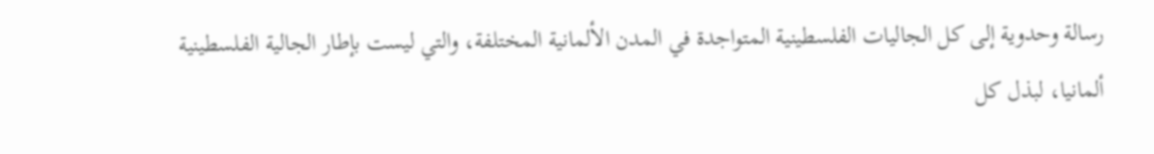رسالة وحدوية إلى كل الجاليات الفلسطينية المتواجدة في المدن الألمانية المختلفة، والتي ليست بإطار الجالية الفلسطينية ألمانيا، لبذل كل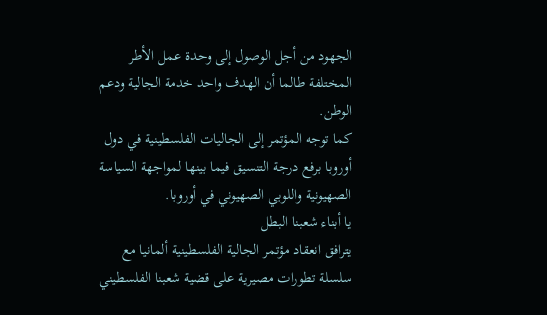الجهود من أجل الوصول إلى وحدة عمل الأطر المختلفة طالما أن الهدف واحد خدمة الجالية ودعم الوطن.
كما توجه المؤتمر إلى الجاليات الفلسطينية في دول أوروبا برفع درجة التنسيق فيما بينها لمواجهة السياسة الصهيونية واللوبي الصهيوني في أوروبا.
يا أبناء شعبنا البطل
يترافق انعقاد مؤتمر الجالية الفلسطينية ألمانيا مع سلسلة تطورات مصيرية على قضية شعبنا الفلسطيني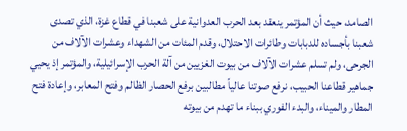الصامد، حيث أن المؤتمر ينعقد بعد الحرب العدوانية على شعبنا في قطاع غزة، الذي تصدى شعبنا بأجساده للدبابات وطائرات الاحتلال، وقدم المئات من الشهداء وعشرات الآلاف من الجرحى، ولم تسلم عشرات الآلاف من بيوت الغزيين من آلة الحرب الإسرائيلية، والمؤتمر إذ يحيي جماهير قطاعنا الحبيب، نرفع صوتنا عالياً مطالبين برفع الحصار الظالم وفتح المعابر، وإعادة فتح المطار والميناء، والبدء الفوري ببناء ما تهدم من بيوته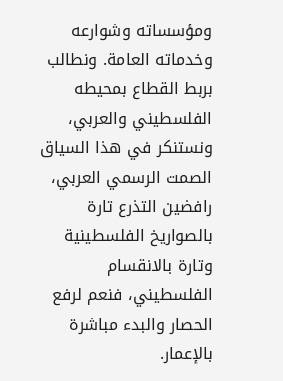ومؤسساته وشوارعه وخدماته العامة. ونطالب بربط القطاع بمحيطه الفلسطيني والعربي، ونستنكر في هذا السياق الصمت الرسمي العربي، رافضين التذرع تارة بالصواريخ الفلسطينية وتارة بالانقسام الفلسطيني، فنعم لرفع الحصار والبدء مباشرة بالإعمار.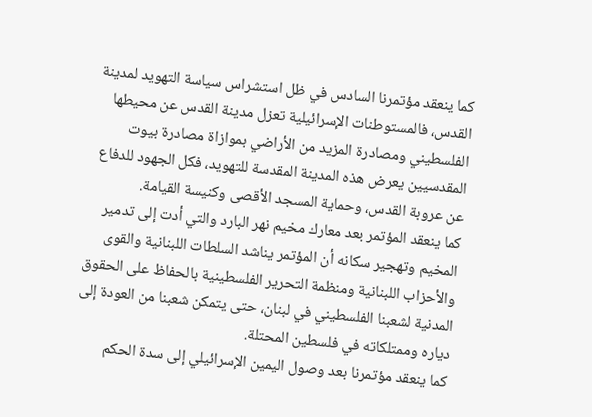كما ينعقد مؤتمرنا السادس في ظل استشراس سياسة التهويد لمدينة القدس، فالمستوطنات الإسرائيلية تعزل مدينة القدس عن محيطها الفلسطيني ومصادرة المزيد من الأراضي بموازاة مصادرة بيوت المقدسيين يعرض هذه المدينة المقدسة للتهويد، فكل الجهود للدفاع عن عروبة القدس، وحماية المسجد الأقصى وكنيسة القيامة.
كما ينعقد المؤتمر بعد معارك مخيم نهر البارد والتي أدت إلى تدمير المخيم وتهجير سكانه أن المؤتمر يناشد السلطات اللبنانية والقوى والأحزاب اللبنانية ومنظمة التحرير الفلسطينية بالحفاظ على الحقوق المدنية لشعبنا الفلسطيني في لبنان، حتى يتمكن شعبنا من العودة إلى دياره وممتلكاته في فلسطين المحتلة.
كما ينعقد مؤتمرنا بعد وصول اليمين الإسرائيلي إلى سدة الحكم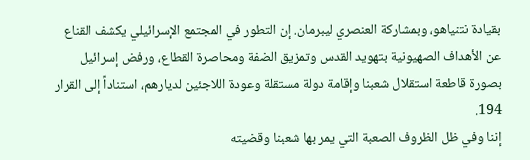بقيادة نتنياهو، وبمشاركة العنصري ليبرمان. إن التطور في المجتمع الإسرائيلي يكشف القناع عن الأهداف الصهيونية بتهويد القدس وتمزيق الضفة ومحاصرة القطاع، ورفض إسرائيل بصورة قاطعة استقلال شعبنا وإقامة دولة مستقلة وعودة اللاجئين لديارهم، استناداً إلى القرار 194.
إننا وفي ظل الظروف الصعبة التي يمر بها شعبنا وقضيته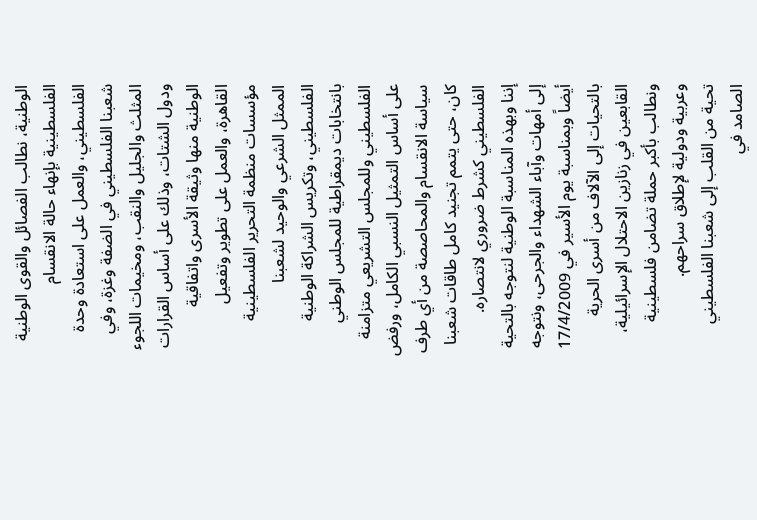الوطنية، نطالب الفصائل والقوى الوطنية الفلسطينية بإنهاء حالة الانقسام الفلسطيني، والعمل على استعادة وحدة شعبنا الفلسطيني في الضفة وغزة، وفي المثلث والجليل والنقب، ومخيمات اللجوء ودول الشتات، وذلك على أساس القرارات الوطنية منها وثيقة الأسرى واتفاقية القاهرة، والعمل على تطوير وتفعيل مؤسسات منظمة التحرير الفلسطينية الممثل الشرعي والوحيد لشعبنا الفلسطيني، وتكريس الشراكة الوطنية بانتخابات ديمقراطية للمجلس الوطني الفلسطيني وللمجلس التشريعي متزامنة على أساس التمثيل النسبي الكامل، ورفض سياسة الانقسام والمحاصصة من أي طرف كان، حتى يتمم تجنيد كامل طاقات شعبنا الفلسطيني كشرط ضروري لانتصاره.
إننا وبهذه المناسبة الوطنية لنتوجه بالتحية إلى أمهات وآباء الشهداء والجرحى، ونتوجه أيضاً وبمناسبة يوم الأسير في 17/4/2009 بالتحيات إلى الآلاف من أسرى الحرية القابعين في زنازين الاحتلال الإسرائيلية، ونطالب بأكبر حملة تضامن فلسطينية وعربية ودولية لإطلاق سراحهم.
تحية من القلب إلى شعبنا الفلسطيني الصامد في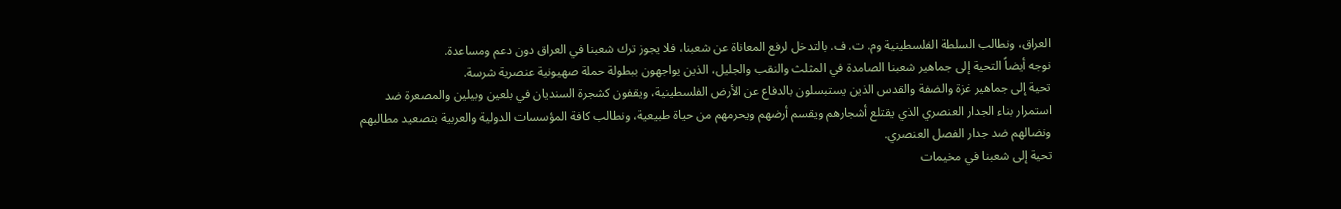العراق، ونطالب السلطة الفلسطينية وم. ت. ف. بالتدخل لرفع المعاناة عن شعبنا، فلا يجوز ترك شعبنا في العراق دون دعم ومساعدة.
نوجه أيضاً التحية إلى جماهير شعبنا الصامدة في المثلث والنقب والجليل، الذين يواجهون ببطولة حملة صهيونية عنصرية شرسة.
تحية إلى جماهير غزة والضفة والقدس الذين يستبسلون بالدفاع عن الأرض الفلسطينية، ويقفون كشجرة السنديان في بلعين وبيلين والمصعرة ضد استمرار بناء الجدار العنصري الذي يقتلع أشجارهم ويقسم أرضهم ويحرمهم من حياة طبيعية، ونطالب كافة المؤسسات الدولية والعربية بتصعيد مطالبهم ونضالهم ضد جدار الفصل العنصري.
تحية إلى شعبنا في مخيمات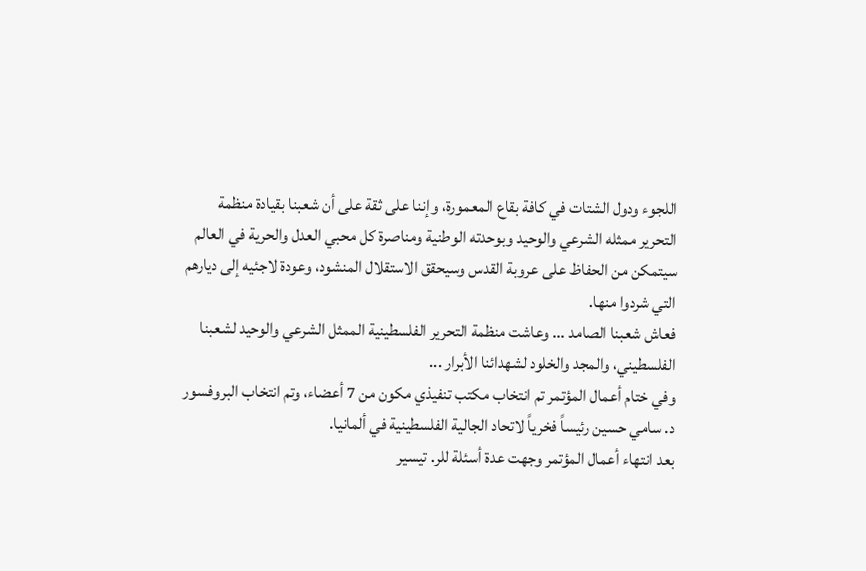اللجوء ودول الشتات في كافة بقاع المعمورة، وإننا على ثقة على أن شعبنا بقيادة منظمة التحرير ممثله الشرعي والوحيد وبوحدته الوطنية ومناصرة كل محبي العدل والحرية في العالم سيتمكن من الحفاظ على عروبة القدس وسيحقق الاستقلال المنشود، وعودة لاجئيه إلى ديارهم التي شردوا منها.
فعاش شعبنا الصامد ... وعاشت منظمة التحرير الفلسطينية الممثل الشرعي والوحيد لشعبنا الفلسطيني، والمجد والخلود لشهدائنا الأبرار ...
وفي ختام أعمال المؤتمر تم انتخاب مكتب تنفيذي مكون من 7 أعضاء، وتم انتخاب البروفسور د. سامي حسين رئيساً فخرياً لاتحاد الجالية الفلسطينية في ألمانيا.
بعد انتهاء أعمال المؤتمر وجهت عدة أسئلة للر. تيسير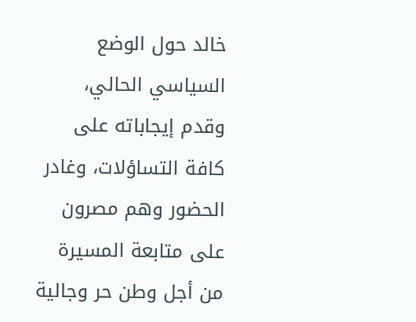خالد حول الوضع السياسي الحالي، وقدم إيجاباته على كافة التساؤلات، وغادر الحضور وهم مصرون على متابعة المسيرة من أجل وطن حر وجالية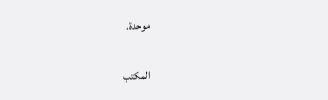موحدة.


المكتب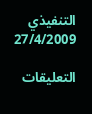التنفيذي
27/4/2009

التعليقات